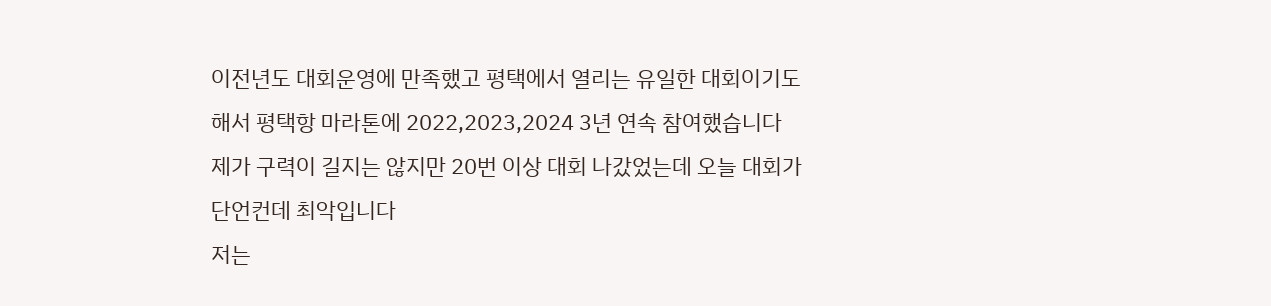이전년도 대회운영에 만족했고 평택에서 열리는 유일한 대회이기도 해서 평택항 마라톤에 2022,2023,2024 3년 연속 참여했습니다
제가 구력이 길지는 않지만 20번 이상 대회 나갔었는데 오늘 대회가 단언컨데 최악입니다
저는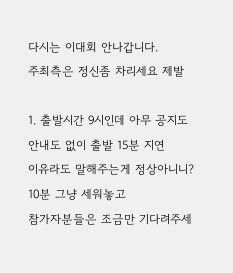다시는 이대회 안나갑니다.
주최측은 정신좀 차리세요 제발

1. 출발시간 9시인데 아무 공지도 안내도 없이 출발 15분 지연
이유라도 말해주는게 정상아니니?
10분 그냥 세워놓고
참가자분들은 조금만 기다려주세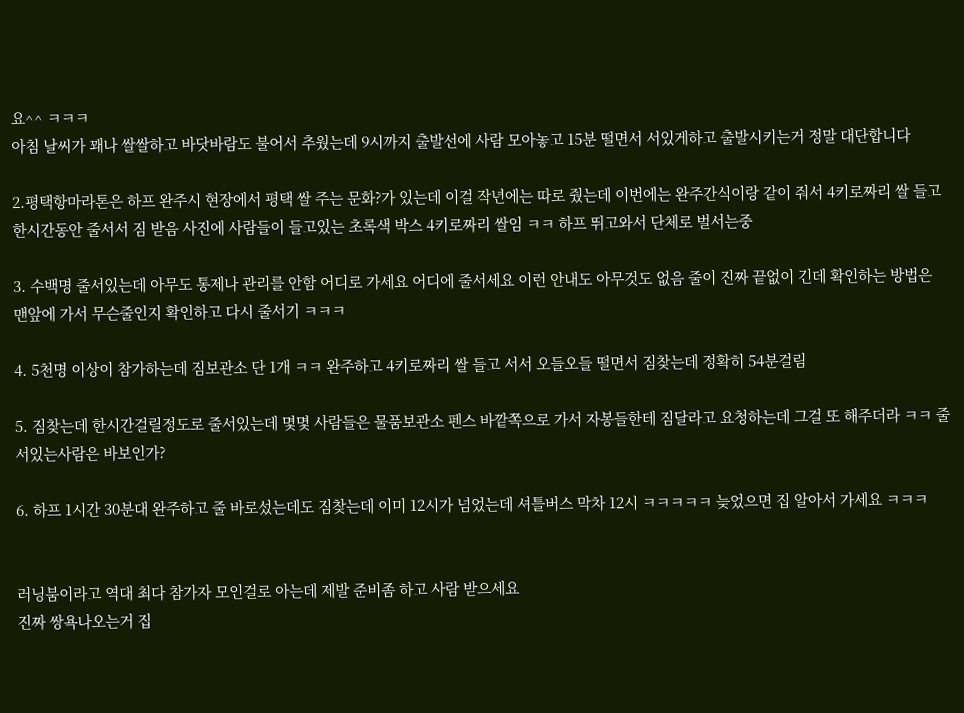요^^ ㅋㅋㅋ
아침 날씨가 꽤나 쌀쌀하고 바닷바람도 불어서 추웠는데 9시까지 출발선에 사람 모아놓고 15분 떨면서 서있게하고 출발시키는거 정말 대단합니다

2.평택항마라톤은 하프 완주시 현장에서 평택 쌀 주는 문화?가 있는데 이걸 작년에는 따로 줬는데 이번에는 완주간식이랑 같이 줘서 4키로짜리 쌀 들고 한시간동안 줄서서 짐 받음 사진에 사람들이 들고있는 초록색 박스 4키로짜리 쌀임 ㅋㅋ 하프 뛰고와서 단체로 벌서는중

3. 수백명 줄서있는데 아무도 통제나 관리를 안함 어디로 가세요 어디에 줄서세요 이런 안내도 아무것도 없음 줄이 진짜 끝없이 긴데 확인하는 방법은 맨앞에 가서 무슨줄인지 확인하고 다시 줄서기 ㅋㅋㅋ

4. 5천명 이상이 참가하는데 짐보관소 단 1개 ㅋㅋ 완주하고 4키로짜리 쌀 들고 서서 오들오들 떨면서 짐찾는데 정확히 54분걸림

5. 짐찾는데 한시간걸릴정도로 줄서있는데 몇몇 사람들은 물품보관소 펜스 바깥쪽으로 가서 자봉들한테 짐달라고 요청하는데 그걸 또 해주더라 ㅋㅋ 줄서있는사람은 바보인가?

6. 하프 1시간 30분대 완주하고 줄 바로섰는데도 짐찾는데 이미 12시가 넘었는데 셔틀버스 막차 12시 ㅋㅋㅋㅋㅋ 늦었으면 집 알아서 가세요 ㅋㅋㅋ


러닝붐이라고 역대 최다 참가자 모인걸로 아는데 제발 준비좀 하고 사람 받으세요
진짜 쌍욕나오는거 집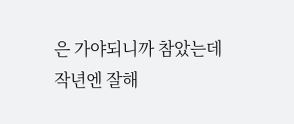은 가야되니까 참았는데
작년엔 잘해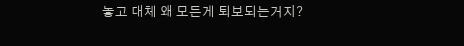놓고 대체 왜 모든게 퇴보되는거지?